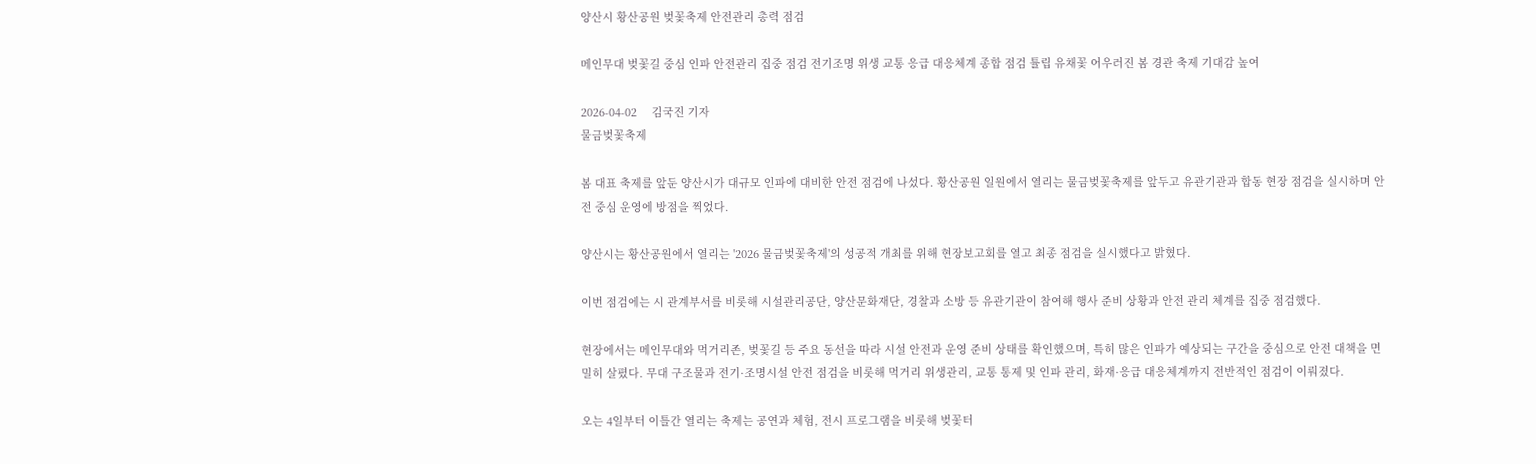양산시 황산공원 벚꽃축제 안전관리 총력 점검

메인무대 벚꽃길 중심 인파 안전관리 집중 점검 전기조명 위생 교통 응급 대응체계 종합 점검 튤립 유채꽃 어우러진 봄 경관 축제 기대감 높여

2026-04-02     김국진 기자
물금벚꽃축제

봄 대표 축제를 앞둔 양산시가 대규모 인파에 대비한 안전 점검에 나섰다. 황산공원 일원에서 열리는 물금벚꽃축제를 앞두고 유관기관과 합동 현장 점검을 실시하며 안전 중심 운영에 방점을 찍었다.

양산시는 황산공원에서 열리는 '2026 물금벚꽃축제'의 성공적 개최를 위해 현장보고회를 열고 최종 점검을 실시했다고 밝혔다.

이번 점검에는 시 관계부서를 비롯해 시설관리공단, 양산문화재단, 경찰과 소방 등 유관기관이 참여해 행사 준비 상황과 안전 관리 체계를 집중 점검했다.

현장에서는 메인무대와 먹거리존, 벚꽃길 등 주요 동선을 따라 시설 안전과 운영 준비 상태를 확인했으며, 특히 많은 인파가 예상되는 구간을 중심으로 안전 대책을 면밀히 살폈다. 무대 구조물과 전기·조명시설 안전 점검을 비롯해 먹거리 위생관리, 교통 통제 및 인파 관리, 화재·응급 대응체계까지 전반적인 점검이 이뤄졌다.

오는 4일부터 이틀간 열리는 축제는 공연과 체험, 전시 프로그램을 비롯해 벚꽃터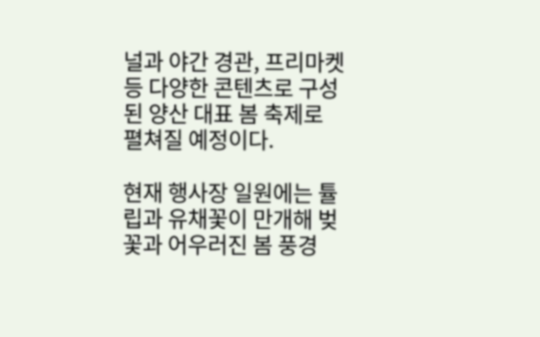널과 야간 경관, 프리마켓 등 다양한 콘텐츠로 구성된 양산 대표 봄 축제로 펼쳐질 예정이다.

현재 행사장 일원에는 튤립과 유채꽃이 만개해 벚꽃과 어우러진 봄 풍경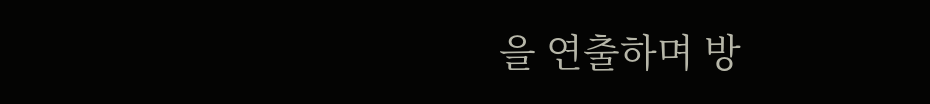을 연출하며 방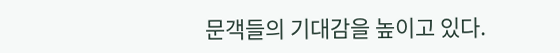문객들의 기대감을 높이고 있다.